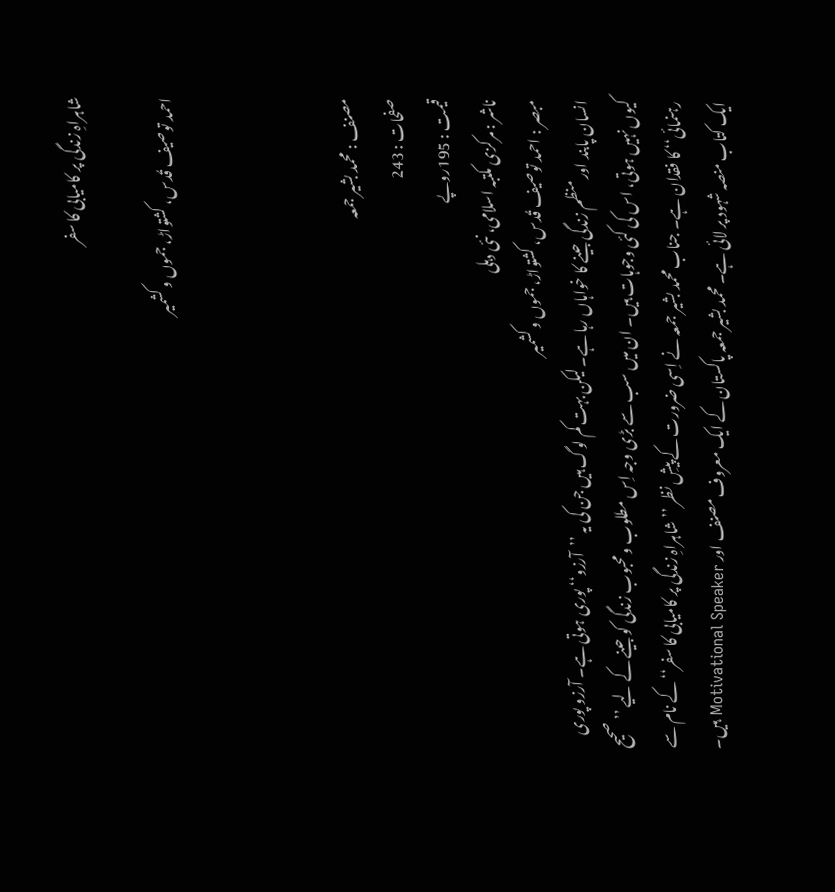شاہراہِ زندگی پر کامیابی کا سفر

احمد توصیف قُدس، کشتواڑ، جموں و کشمیر



مصنف : محمد بشیر جمعہ
صفحات : 243
قیمت : 195روپے
ناشر : مرکزی مکتبہ اسلامی، نئی دہلی
مبصر : احمد توصیف قُدس، کشتواڑ، جموں و کشمیر
انسان پابند اور منظم زندگی جینے کا خواہاں رہا ہے۔ لیکن بہت کم لوگ ہیں جن کی یہ ’’آرزو‘‘ پوری ہوتی ہے۔ آرزو پوری کیوں نہیں ہوتی، اس کی کئی وجوہات ہیں۔ ان میں سب سے بڑی وجہ اِس مطلوب و محبوب زندگی کو جینے کے لیے ’’صحیح رہنمائی‘‘ کا فقدان ہے۔ جناب محمد بشیر جمعہ نے اِسی ضرورت کے پیشِ نظر ’’شاہراہِ زندگی پر کامیابی کا سفر‘‘ کے نام سے ایک کتاب منصہ شہود پر لائی ہے۔ محمد بشیر جمعہ پاکستان کے ایک معروف مصنف اور Motivational Speaker ہیں۔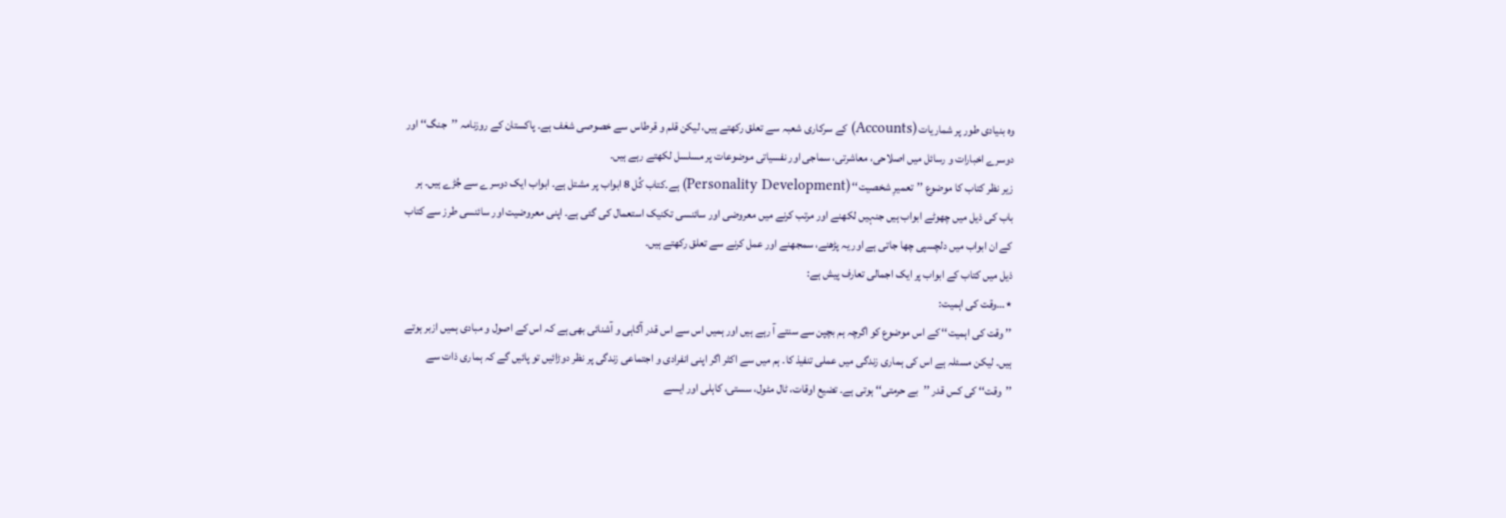وہ بنیادی طور پر شماریات (Accounts) کے سرکاری شعبہ سے تعلق رکھتے ہیں، لیکن قلم و قرطاس سے خصوصی شغف ہے۔ پاکستان کے روزنامہ ’’جنگ‘‘ اور دوسرے اخبارات و رسائل میں اصلاحی، معاشرتی، سماجی اور نفسیاتی موضوعات پر مسلسل لکھتے رہے ہیں۔
زیر نظر کتاب کا موضوع ’’تعمیرِ شخصیت‘‘ (Personality Development) ہے۔کتاب کُل 8 ابواب پر مشتل ہے۔ ابواب ایک دوسرے سے جُڑے ہیں۔ ہر باب کی ذیل میں چھوٹے ابواب ہیں جنہیں لکھنے اور مرتب کرنے میں معروضی اور سائنسی تکنیک استعمال کی گئی ہے۔ اپنی معروضیت اور سائنسی طرز سے کتاب کے ان ابواب میں دلچسپی چھا جاتی ہے اور یہ پڑھنے، سمجھنے اور عمل کرنے سے تعلق رکھتے ہیں۔
ذیل میں کتاب کے ابواب پر ایک اجمالی تعارف پیش ہے:
٭…وقت کی اہمیت:
’’ وقت کی اہمیت‘‘ کے اس موضوع کو اگرچہ ہم بچپن سے سنتے آ رہے ہیں اور ہمیں اس سے اس قدر آگاہی و آشنائی بھی ہے کہ اس کے اصول و مبادی ہمیں ازبر ہوتے ہیں۔ لیکن مسئلہ ہے اس کی ہماری زندگی میں عملی تنفیذ کا۔ ہم میں سے اکثر اگر اپنی انفرادی و اجتماعی زندگی پر نظر دوڑائیں تو پائیں گے کہ ہماری ذات سے ’’وقت‘‘ کی کس قدر ’’بے حرمتی‘‘ ہوتی ہے۔ تضیع اوقات، ٹال مٹول، سستی، کاہلی اور ایسے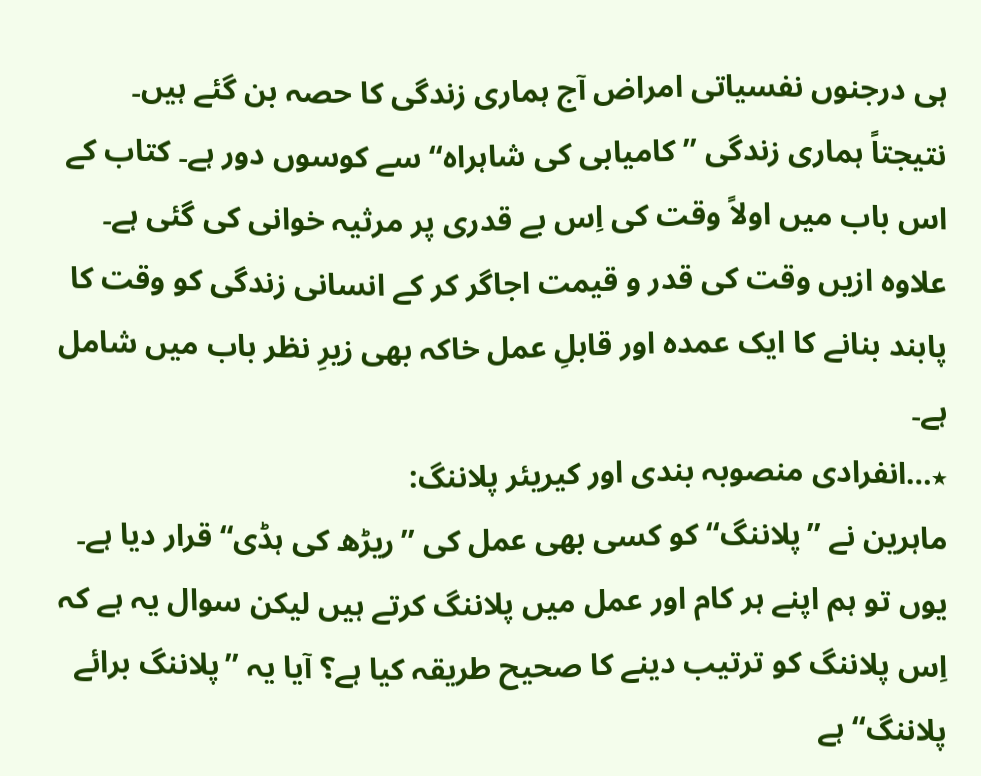ہی درجنوں نفسیاتی امراض آج ہماری زندگی کا حصہ بن گئے ہیں۔ نتیجتاً ہماری زندگی ’’کامیابی کی شاہراہ‘‘ سے کوسوں دور ہے۔ کتاب کے اس باب میں اولاً وقت کی اِس بے قدری پر مرثیہ خوانی کی گئی ہے۔ علاوہ ازیں وقت کی قدر و قیمت اجاگر کر کے انسانی زندگی کو وقت کا پابند بنانے کا ایک عمدہ اور قابلِ عمل خاکہ بھی زیرِ نظر باب میں شامل ہے۔
٭…انفرادی منصوبہ بندی اور کیریئر پلاننگ:
ماہرین نے ’’پلاننگ‘‘ کو کسی بھی عمل کی ’’ریڑھ کی ہڈی“ قرار دیا ہے۔ یوں تو ہم اپنے ہر کام اور عمل میں پلاننگ کرتے ہیں لیکن سوال یہ ہے کہ اِس پلاننگ کو ترتیب دینے کا صحیح طریقہ کیا ہے؟ آیا یہ ’’پلاننگ برائے پلاننگ‘‘ ہے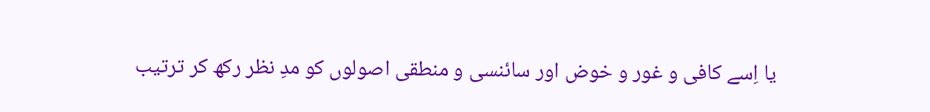یا اِسے کافی و غور و خوض اور سائنسی و منطقی اصولوں کو مدِ نظر رکھ کر ترتیب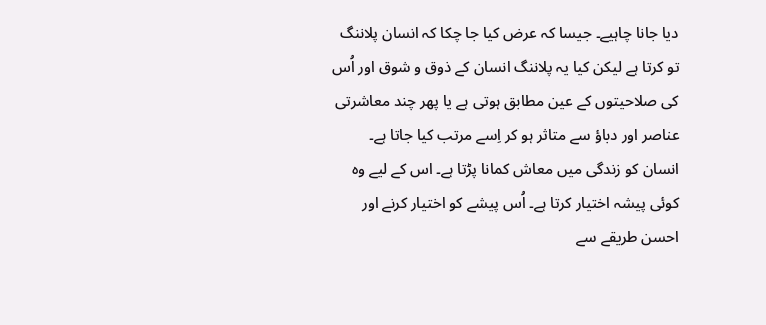دیا جانا چاہیے۔ جیسا کہ عرض کیا جا چکا کہ انسان پلاننگ تو کرتا ہے لیکن کیا یہ پلاننگ انسان کے ذوق و شوق اور اُس کی صلاحیتوں کے عین مطابق ہوتی ہے یا پھر چند معاشرتی عناصر اور دباؤ سے متاثر ہو کر اِسے مرتب کیا جاتا ہے۔ انسان کو زندگی میں معاش کمانا پڑتا ہے۔ اس کے لیے وہ کوئی پیشہ اختیار کرتا ہے۔ اُس پیشے کو اختیار کرنے اور احسن طریقے سے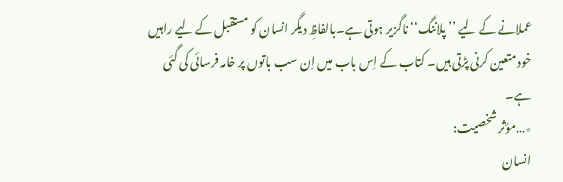عملانے کے لیے ’’پلاننگ‘‘ ناگزیر ہوتی ہے۔بالفاظِ دیگر انسان کو مستقبل کے لیے راہیں خود متعین کرنی پڑتی ہیں۔ کتاب کے اِس باب میں اِن سب باتوں پر خامہ فرسائی کی گئی ہے۔
٭…مؤثر شخصیت:
انسان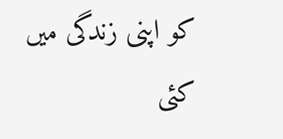کو اپنی زندگی میں کئی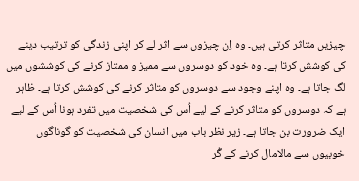چیزیں متاثر کرتی ہیں۔ وہ اِن چیزوں سے اثر لے کر اپنی زندگی کو ترتیب دینے کی کوشش کرتا ہے۔ وہ خود کو دوسروں سے ممیز و ممتاز کرنے کی کوششوں میں لگ جاتا ہے۔ وہ اپنے وجود سے دوسروں کو متاثر کرنے کی کوشش کرتا ہے۔ ظاہر ہے کہ دوسروں کو متاثر کرنے کے لیے اُس کی شخصیت میں تفرد ہونا اُس کے لیے ایک ضرورت بن جاتا ہے۔ زیر نظر باب میں انسان کی شخصیت کو گوناگوں خوبیوں سے مالامال کرنے کے گُر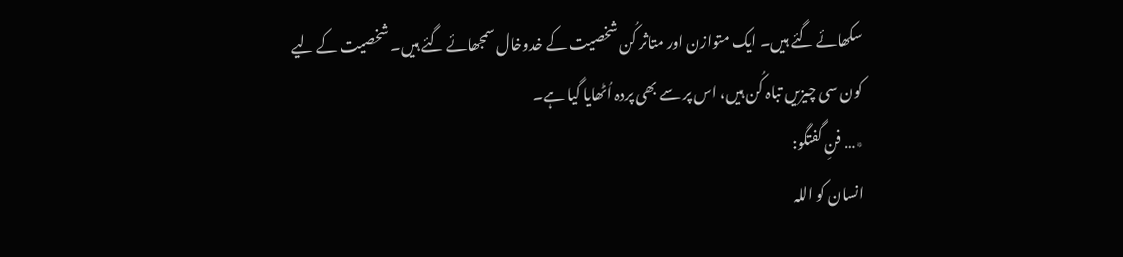سکھائے گئے ہیں۔ ایک متوازن اور متاثر کُن شخصیت کے خدوخال سمجھائے گئے ہیں۔ شخصیت کے لیے کون سی چیزیں تباہ کُن ہیں، اس پر سے بھی پردہ اُٹھایا گیا ہے۔
٭… فنِ گفتگو:
انسان کو اللہ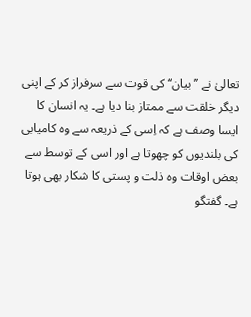تعالیٰ نے ’’بیان‘‘ کی قوت سے سرفراز کر کے اپنی دیگر خلقت سے ممتاز بنا دیا ہے۔ یہ انسان کا ایسا وصف ہے کہ اِسی کے ذریعہ سے وہ کامیابی کی بلندیوں کو چھوتا ہے اور اسی کے توسط سے بعض اوقات وہ ذلت و پستی کا شکار بھی ہوتا ہے۔ گفتگو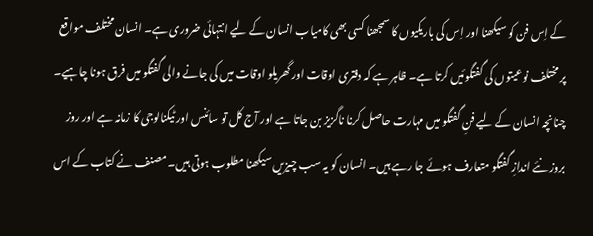کے اِس فن کو سیکھنا اور اِس کی باریکیوں کا سمجھنا کسی بھی کامیاب انسان کے لیے انتہائی ضروری ہے۔ انسان مختلف مواقع پر مختلف نوعیتوں کی گفتگوئیں کرتا ہے۔ ظاہر ہے کہ دفتری اوقات اور گھریلو اوقات میں کی جانے والی گفتگو میں فرق ہونا چاہیے۔ چنانچہ انسان کے لیے فنِ گفتگو میں مہارت حاصل کرنا ناگزیز بن جاتا ہے اور آج کل تو سائنس اور ٹیکنالوجی کا زمانہ ہے اور روز بروز نئے اندازِ گفتگو متعارف ہوئے جا رہے ہیں۔ انسان کو یہ سب چیزیں سیکھنا مطلوب ہوتی ہیں۔ مصنف نے کتاب کے اس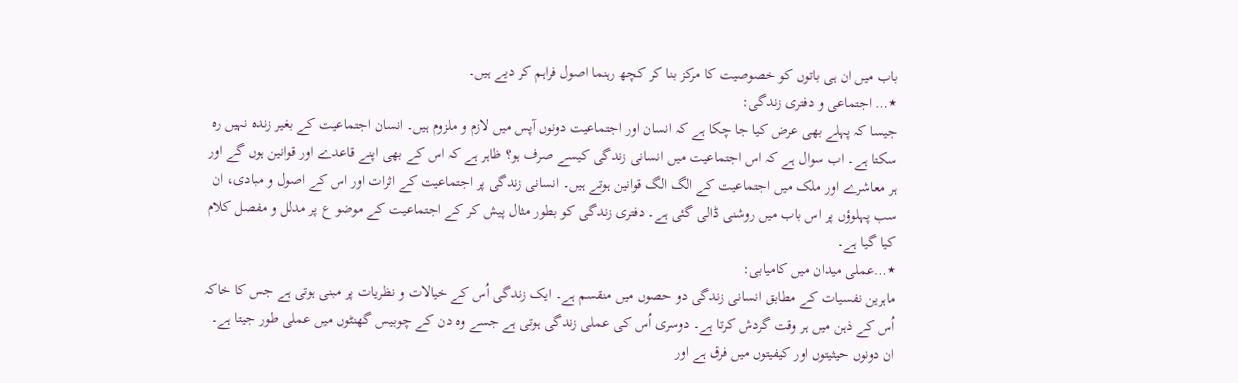باب میں ان ہی باتوں کو خصوصیت کا مرکز بنا کر کچھ رہنما اصول فراہم کر دیے ہیں۔
٭… اجتماعی و دفتری زندگی:
جیسا کہ پہلے بھی عرض کیا جا چکا ہے کہ انسان اور اجتماعیت دونوں آپس میں لازم و ملزوم ہیں۔ انسان اجتماعیت کے بغیر زندہ نہیں رہ سکتا ہے۔ اب سوال ہے کہ اس اجتماعیت میں انسانی زندگی کیسے صرف ہو؟ ظاہر ہے کہ اس کے بھی اپنے قاعدے اور قوانین ہوں گے اور ہر معاشرے اور ملک میں اجتماعیت کے الگ الگ قوانین ہوتے ہیں۔ انسانی زندگی پر اجتماعیت کے اثرات اور اس کے اصول و مبادی، ان سب پہلوؤں پر اس باب میں روشنی ڈالی گئی ہے۔ دفتری زندگی کو بطور مثال پیش کر کے اجتماعیت کے موضو ع پر مدلل و مفصل کلام کیا گیا ہے۔
٭…عملی میدان میں کامیابی:
ماہرین نفسیات کے مطابق انسانی زندگی دو حصوں میں منقسم ہے۔ ایک زندگی اُس کے خیالات و نظریات پر مبنی ہوتی ہے جس کا خاکہ اُس کے ذہن میں ہر وقت گردش کرتا ہے۔ دوسری اُس کی عملی زندگی ہوتی ہے جسے وہ دن کے چوبیس گھنٹوں میں عملی طور جیتا ہے۔ ان دونوں حیثیتوں اور کیفیتوں میں فرق ہے اور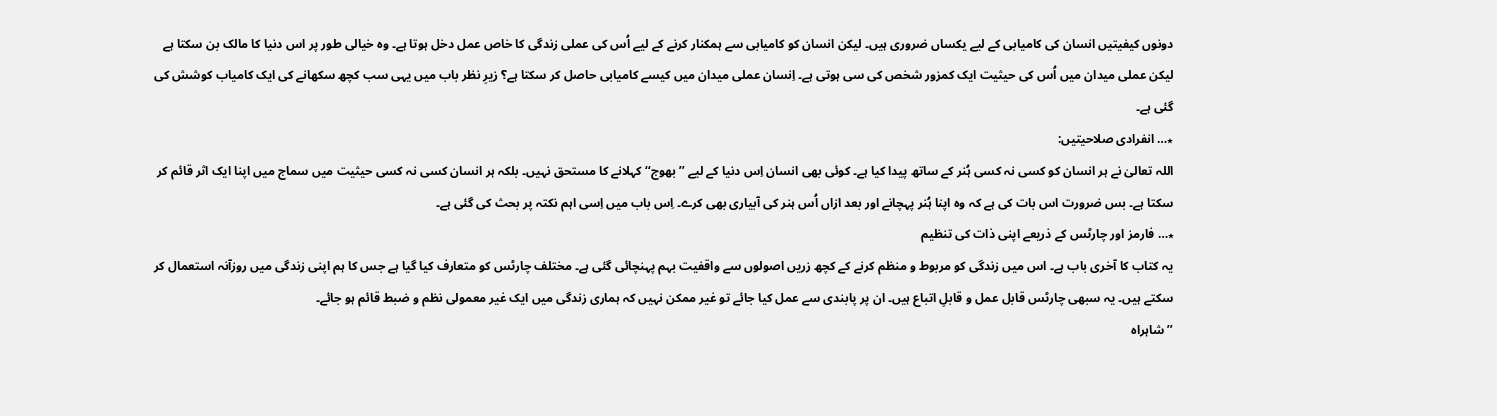دونوں کیفیتیں انسان کی کامیابی کے لیے یکساں ضروری ہیں۔ لیکن انسان کو کامیابی سے ہمکنار کرنے کے لیے اُس کی عملی زندگی کا خاص عمل دخل ہوتا ہے۔ وہ خیالی طور پر اس دنیا کا مالک بن سکتا ہے لیکن عملی میدان میں اُس کی حیثیت ایک کمزور شخص کی سی ہوتی ہے۔ اِنسان عملی میدان میں کیسے کامیابی حاصل کر سکتا ہے؟ زیرِ نظر باب میں یہی سب کچھ سکھانے کی ایک کامیاب کوشش کی گئی ہے۔
٭… انفرادی صلاحیتیں:
اللہ تعالیٰ نے ہر انسان کو کسی نہ کسی ہُنر کے ساتھ پیدا کیا ہے۔ کوئی بھی انسان اِس دنیا کے لیے ’’بھوج‘‘ کہلانے کا مستحق نہیں۔ بلکہ ہر انسان کسی نہ کسی حیثیت میں سماج میں اپنا ایک اثر قائم کر سکتا ہے۔ بس ضرورت اس بات کی ہے کہ وہ اپنا ہُنر پہچانے اور بعد ازاں اُس ہنر کی آبیاری بھی کرے۔ اِس باب میں اِسی اہم نکتہ پر بحث کی گئی ہے۔
٭… فارمز اور چارٹس کے ذریعے اپنی ذات کی تنظیم
یہ کتاب کا آخری باب ہے۔ اس میں زندگی کو مربوط و منظم کرنے کے کچھ زریں اصولوں سے واقفیت بہم پہنچائی گئی ہے۔ مختلف چارٹس کو متعارف کیا گیا ہے جس کا ہم اپنی زندگی میں روزآنہ استعمال کر سکتے ہیں۔ یہ سبھی چارٹس قابل عمل و قابلِ اتباع ہیں۔ ان پر پابندی سے عمل کیا جائے تو غیر ممکن نہیں کہ ہماری زندگی میں ایک غیر معمولی نظم و ضبط قائم ہو جائے۔
’’شاہراہ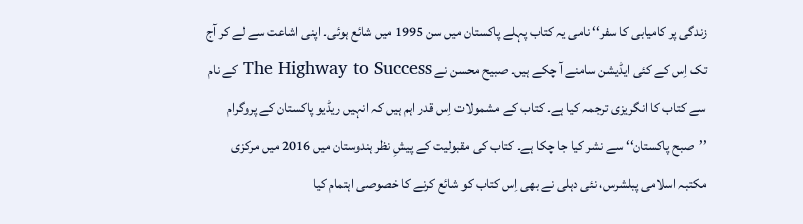زندگی پر کامیابی کا سفر‘‘ نامی یہ کتاب پہلے پاکستان میں سن 1995 میں شائع ہوئی۔ اپنی اشاعت سے لے کر آج تک اِس کے کئی ایڈیشن سامنے آ چکے ہیں۔ صبیح محسن نے The Highway to Success کے نام سے کتاب کا انگریزی ترجمہ کیا ہے۔ کتاب کے مشمولات اِس قدر اہم ہیں کہ انہیں ریڈیو پاکستان کے پروگرام ’’صبح پاکستان‘‘ سے نشر کیا جا چکا ہے۔ کتاب کی مقبولیت کے پیشِ نظر ہندوستان میں 2016 میں مرکزی مکتبہ اسلامی پبلشرس، نئی دہلی نے بھی اِس کتاب کو شائع کرنے کا خصوصی اہتمام کیا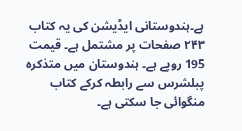ہے۔ہندوستانی ایڈیشن کی یہ کتاب ۲۴۳ صفحات پر مشتمل ہے۔ قیمت 195 روپے ہے۔ ہندوستان میں متذکرہ پبلشرس سے رابطہ کرکے کتاب منگوائی جا سکتی ہے۔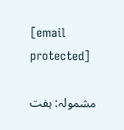[email protected]

مشمولہ: ہفت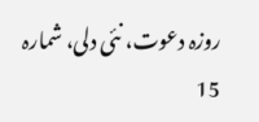روزہ دعوت، نئی دلی، شمارہ 15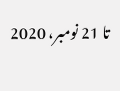تا 21 نومبر، 2020